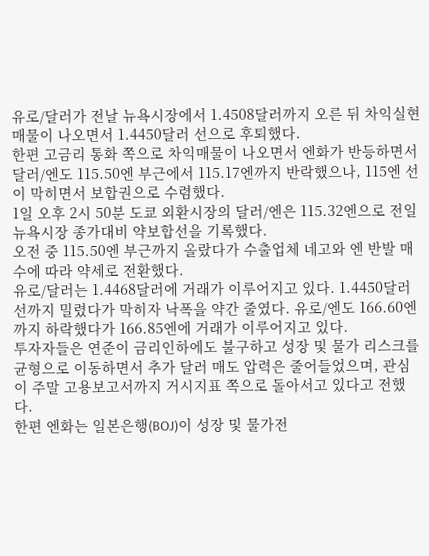유로/달러가 전날 뉴욕시장에서 1.4508달러까지 오른 뒤 차익실현 매물이 나오면서 1.4450달러 선으로 후퇴했다.
한편 고금리 통화 쪽으로 차익매물이 나오면서 엔화가 반등하면서 달러/엔도 115.50엔 부근에서 115.17엔까지 반락했으나, 115엔 선이 막히면서 보합권으로 수렴했다.
1일 오후 2시 50분 도쿄 외환시장의 달러/엔은 115.32엔으로 전일 뉴욕시장 종가대비 약보합선을 기록했다.
오전 중 115.50엔 부근까지 올랐다가 수출업체 네고와 엔 반발 매수에 따라 약세로 전환했다.
유로/달러는 1.4468달러에 거래가 이루어지고 있다. 1.4450달러 선까지 밀렸다가 막히자 낙폭을 약간 줄였다. 유로/엔도 166.60엔까지 하락했다가 166.85엔에 거래가 이루어지고 있다.
투자자들은 연준이 금리인하에도 불구하고 성장 및 물가 리스크를 균형으로 이동하면서 추가 달러 매도 압력은 줄어들었으며, 관심이 주말 고용보고서까지 거시지표 쪽으로 돌아서고 있다고 전했다.
한편 엔화는 일본은행(BOJ)이 성장 및 물가전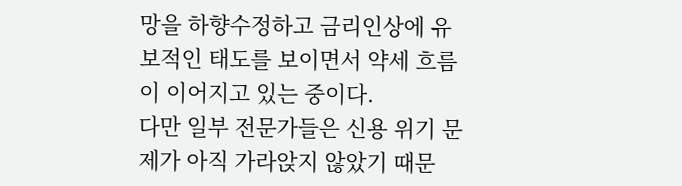망을 하향수정하고 금리인상에 유보적인 태도를 보이면서 약세 흐름이 이어지고 있는 중이다.
다만 일부 전문가들은 신용 위기 문제가 아직 가라앉지 않았기 때문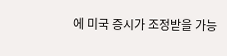에 미국 증시가 조정받을 가능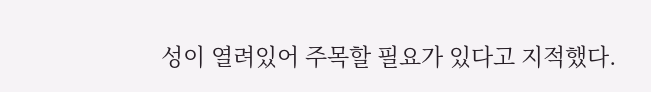성이 열려있어 주목할 필요가 있다고 지적했다.